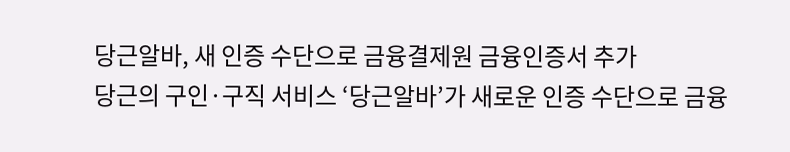당근알바, 새 인증 수단으로 금융결제원 금융인증서 추가
당근의 구인·구직 서비스 ‘당근알바’가 새로운 인증 수단으로 금융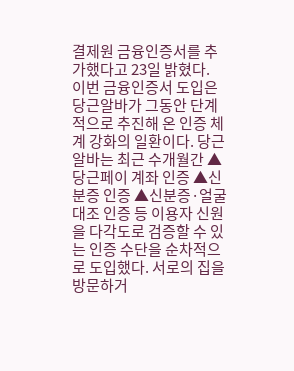결제원 금융인증서를 추가했다고 23일 밝혔다.
이번 금융인증서 도입은 당근알바가 그동안 단계적으로 추진해 온 인증 체계 강화의 일환이다. 당근알바는 최근 수개월간 ▲당근페이 계좌 인증 ▲신분증 인증 ▲신분증·얼굴 대조 인증 등 이용자 신원을 다각도로 검증할 수 있는 인증 수단을 순차적으로 도입했다. 서로의 집을 방문하거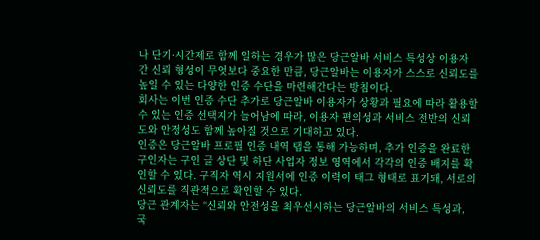나 단기·시간제로 함께 일하는 경우가 많은 당근알바 서비스 특성상 이용자 간 신뢰 형성이 무엇보다 중요한 만큼, 당근알바는 이용자가 스스로 신뢰도를 높일 수 있는 다양한 인증 수단을 마련해간다는 방침이다.
회사는 이번 인증 수단 추가로 당근알바 이용자가 상황과 필요에 따라 활용할 수 있는 인증 선택지가 늘어남에 따라, 이용자 편의성과 서비스 전반의 신뢰도와 안정성도 함께 높아질 것으로 기대하고 있다.
인증은 당근알바 프로필 인증 내역 탭을 통해 가능하며, 추가 인증을 완료한 구인자는 구인 글 상단 및 하단 사업자 정보 영역에서 각각의 인증 배지를 확인할 수 있다. 구직자 역시 지원서에 인증 이력이 태그 형태로 표기돼, 서로의 신뢰도를 직관적으로 확인할 수 있다.
당근 관계자는 “신뢰와 안전성을 최우선시하는 당근알바의 서비스 특성과, 국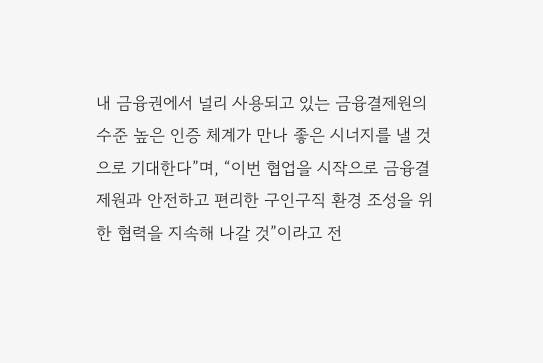내 금융권에서 널리 사용되고 있는 금융결제원의 수준 높은 인증 체계가 만나 좋은 시너지를 낼 것으로 기대한다”며, “이번 협업을 시작으로 금융결제원과 안전하고 편리한 구인구직 환경 조성을 위한 협력을 지속해 나갈 것”이라고 전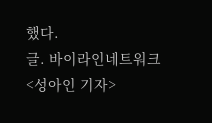했다.
글. 바이라인네트워크
<성아인 기자>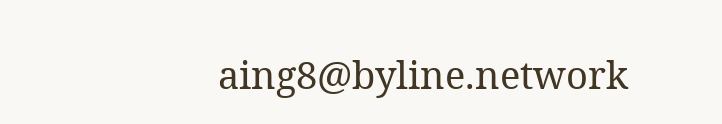aing8@byline.network